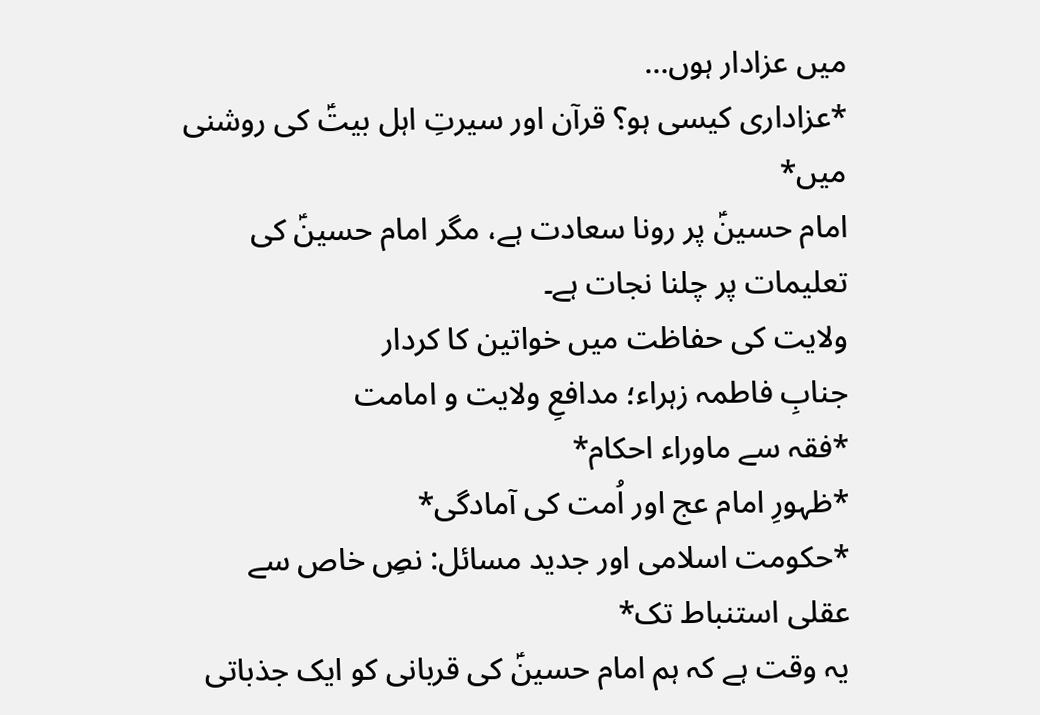میں عزادار ہوں…
*عزاداری کیسی ہو؟ قرآن اور سیرتِ اہل بیتؑ کی روشنی میں*
امام حسینؑ پر رونا سعادت ہے، مگر امام حسینؑ کی تعلیمات پر چلنا نجات ہے۔
ولایت کی حفاظت میں خواتین کا کردار
جنابِ فاطمہ زہراء؛ مدافعِ ولایت و امامت
*فقہ سے ماوراء احکام*
*ظہورِ امام عج اور اُمت کی آمادگی*
*حکومت اسلامی اور جدید مسائل: نصِ خاص سے عقلی استنباط تک*
یہ وقت ہے کہ ہم امام حسینؑ کی قربانی کو ایک جذباتی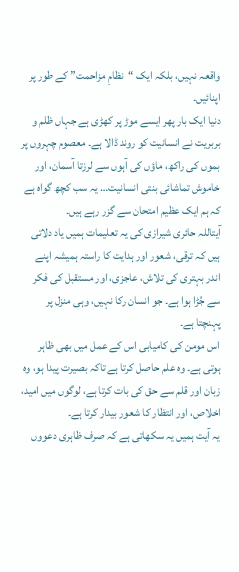واقعہ نہیں، بلکہ ایک “نظامِ مزاحمت” کے طور پر اپنائیں۔
دنیا ایک بار پھر ایسے موڑ پر کھڑی ہے جہاں ظلم و بربریت نے انسانیت کو روند ڈالا ہے۔ معصوم چہروں پر بموں کی راکھ، ماؤں کی آہوں سے لرزتا آسمان، اور خاموش تماشائی بنتی انسانیت… یہ سب کچھ گواہ ہے کہ ہم ایک عظیم امتحان سے گزر رہے ہیں۔
آیتاللہ حائری شیرازی کی یہ تعلیمات ہمیں یاد دلاتی ہیں کہ ترقی، شعور اور ہدایت کا راستہ ہمیشہ اپنے اندر بہتری کی تلاش، عاجزی، اور مستقبل کی فکر سے جُڑا ہوا ہے۔ جو انسان رکا نہیں، وہی منزل پر پہنچتا ہے۔
اس مومن کی کامیابی اس کے عمل میں بھی ظاہر ہوتی ہے۔ وہ علم حاصل کرتا ہے تاکہ بصیرت پیدا ہو، وہ زبان اور قلم سے حق کی بات کرتا ہے، لوگوں میں امید، اخلاص، اور انتظار کا شعور بیدار کرتا ہے۔
یہ آیت ہمیں یہ سکھاتی ہے کہ صرف ظاہری دعووں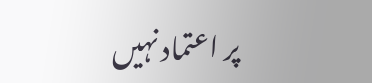پر اعتماد نہیں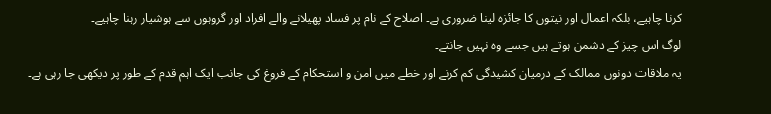کرنا چاہیے، بلکہ اعمال اور نیتوں کا جائزہ لینا ضروری ہے۔ اصلاح کے نام پر فساد پھیلانے والے افراد اور گروہوں سے ہوشیار رہنا چاہیے۔
لوگ اس چیز کے دشمن ہوتے ہیں جسے وہ نہیں جانتے۔
یہ ملاقات دونوں ممالک کے درمیان کشیدگی کم کرنے اور خطے میں امن و استحکام کے فروغ کی جانب ایک اہم قدم کے طور پر دیکھی جا رہی ہے۔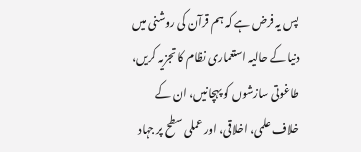پس یہ فرض ہے کہ ہم قرآن کی روشنی میں دنیا کے حالیہ استعماری نظام کا تجزیہ کریں، طاغوتی سازشوں کو پہچانیں، ان کے خلاف علمی، اخلاقی، اور عملی سطح پر جہاد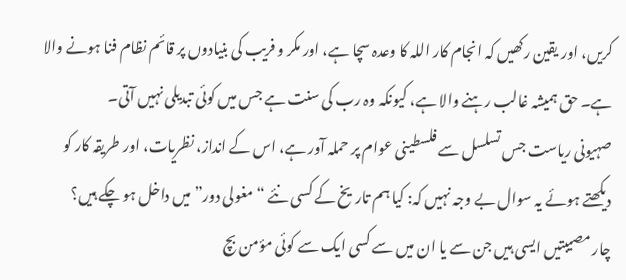کریں، اور یقین رکھیں کہ انجام کار اللہ کا وعدہ سچا ہے، اور مکر و فریب کی بنیادوں پر قائم نظام فنا ہونے والا ہے۔ حق ہمیشہ غالب رہنے والا ہے، کیونکہ وہ رب کی سنت ہے جس میں کوئی تبدیلی نہیں آتی۔
صہیونی ریاست جس تسلسل سے فلسطینی عوام پر حملہ آور ہے، اس کے انداز، نظریات، اور طریقہ کار کو دیکھتے ہوئے یہ سوال بے وجہ نہیں کہ: کیا ہم تاریخ کے کسی نئے “مغولی دور” میں داخل ہو چکے ہیں؟
چار مصیبتیں ایسی ہیں جن سے یا ان میں سے کسی ایک سے کوئی مؤمن بچ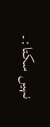نہیں سکتا:۔